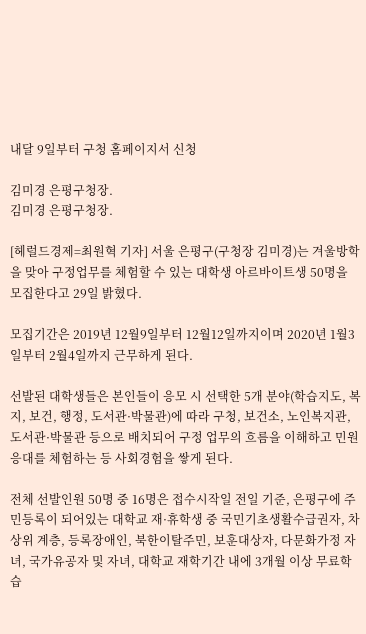내달 9일부터 구청 홈페이지서 신청

김미경 은평구청장.
김미경 은평구청장.

[헤럴드경제=최원혁 기자] 서울 은평구(구청장 김미경)는 겨울방학을 맞아 구정업무를 체험할 수 있는 대학생 아르바이트생 50명을 모집한다고 29일 밝혔다.

모집기간은 2019년 12월9일부터 12월12일까지이며 2020년 1월3일부터 2월4일까지 근무하게 된다.

선발된 대학생들은 본인들이 응모 시 선택한 5개 분야(학습지도, 복지, 보건, 행정, 도서관·박물관)에 따라 구청, 보건소, 노인복지관, 도서관·박물관 등으로 배치되어 구정 업무의 흐름을 이해하고 민원응대를 체험하는 등 사회경험을 쌓게 된다.

전체 선발인원 50명 중 16명은 접수시작일 전일 기준, 은평구에 주민등록이 되어있는 대학교 재·휴학생 중 국민기초생활수급권자, 차상위 계층, 등록장애인, 북한이탈주민, 보훈대상자, 다문화가정 자녀, 국가유공자 및 자녀, 대학교 재학기간 내에 3개월 이상 무료학습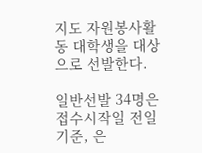지도 자원봉사활동 대학생을 대상으로 선발한다.

일반선발 34명은 접수시작일 전일 기준, 은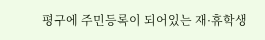평구에 주민등록이 되어있는 재·휴학생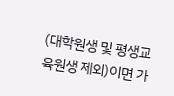(대학원생 및 평생교육원생 제외)이면 가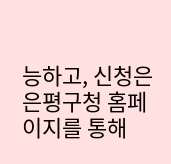능하고, 신청은 은평구청 홈페이지를 통해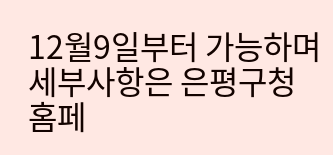12월9일부터 가능하며 세부사항은 은평구청 홈페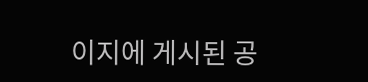이지에 게시된 공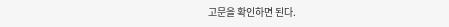고문을 확인하면 된다.